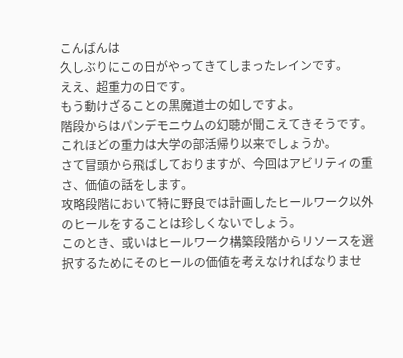こんばんは
久しぶりにこの日がやってきてしまったレインです。
ええ、超重力の日です。
もう動けざることの黒魔道士の如しですよ。
階段からはパンデモニウムの幻聴が聞こえてきそうです。
これほどの重力は大学の部活帰り以来でしょうか。
さて冒頭から飛ばしておりますが、今回はアビリティの重さ、価値の話をします。
攻略段階において特に野良では計画したヒールワーク以外のヒールをすることは珍しくないでしょう。
このとき、或いはヒールワーク構築段階からリソースを選択するためにそのヒールの価値を考えなければなりませ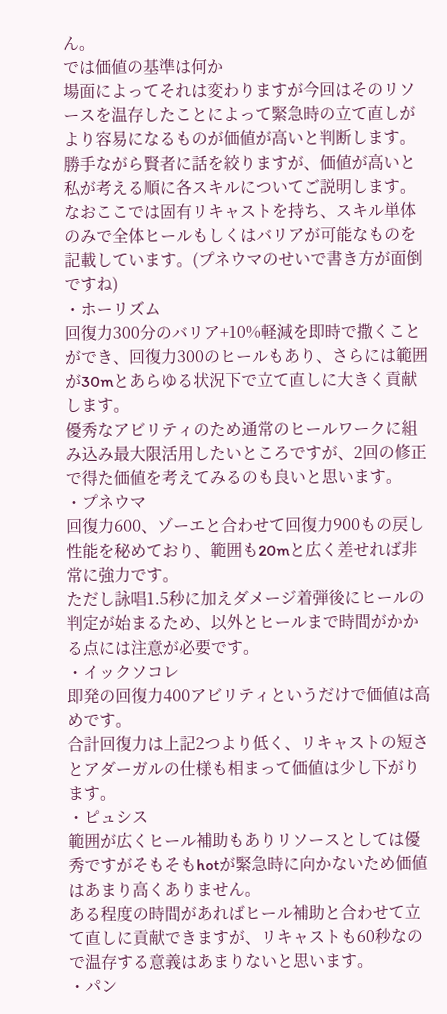ん。
では価値の基準は何か
場面によってそれは変わりますが今回はそのリソースを温存したことによって緊急時の立て直しがより容易になるものが価値が高いと判断します。
勝手ながら賢者に話を絞りますが、価値が高いと私が考える順に各スキルについてご説明します。
なおここでは固有リキャストを持ち、スキル単体のみで全体ヒールもしくはバリアが可能なものを記載しています。(プネウマのせいで書き方が面倒ですね)
・ホーリズム
回復力300分のバリア+10%軽減を即時で撒くことができ、回復力300のヒールもあり、さらには範囲が30mとあらゆる状況下で立て直しに大きく貢献します。
優秀なアビリティのため通常のヒールワークに組み込み最大限活用したいところですが、2回の修正で得た価値を考えてみるのも良いと思います。
・プネウマ
回復力600、ゾーエと合わせて回復力900もの戻し性能を秘めており、範囲も20mと広く差せれば非常に強力です。
ただし詠唱1.5秒に加えダメージ着弾後にヒールの判定が始まるため、以外とヒールまで時間がかかる点には注意が必要です。
・イックソコレ
即発の回復力400アビリティというだけで価値は高めです。
合計回復力は上記2つより低く、リキャストの短さとアダーガルの仕様も相まって価値は少し下がります。
・ピュシス
範囲が広くヒール補助もありリソースとしては優秀ですがそもそもhotが緊急時に向かないため価値はあまり高くありません。
ある程度の時間があればヒール補助と合わせて立て直しに貢献できますが、リキャストも60秒なので温存する意義はあまりないと思います。
・パン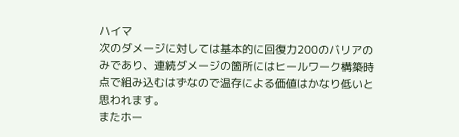ハイマ
次のダメージに対しては基本的に回復力200のバリアのみであり、連続ダメージの箇所にはヒールワーク構築時点で組み込むはずなので温存による価値はかなり低いと思われます。
またホー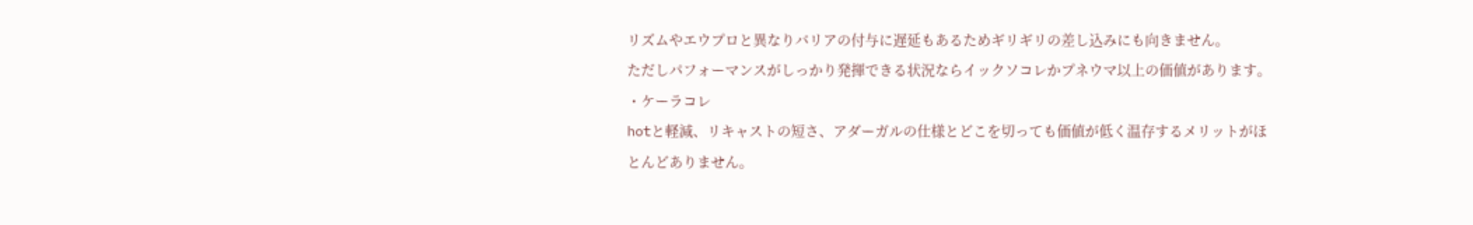リズムやエウプロと異なりバリアの付与に遅延もあるためギリギリの差し込みにも向きません。
ただしパフォーマンスがしっかり発揮できる状況ならイックソコレかプネウマ以上の価値があります。
・ケーラコレ
hotと軽減、リキャストの短さ、アダーガルの仕様とどこを切っても価値が低く温存するメリットがほとんどありません。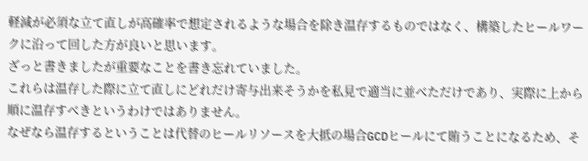軽減が必須な立て直しが高確率で想定されるような場合を除き温存するものではなく、構築したヒールワークに沿って回した方が良いと思います。
ざっと書きましたが重要なことを書き忘れていました。
これらは温存した際に立て直しにどれだけ寄与出来そうかを私見で適当に並べただけであり、実際に上から順に温存すべきというわけではありません。
なぜなら温存するということは代替のヒールリソースを大抵の場合GCDヒールにて賄うことになるため、そ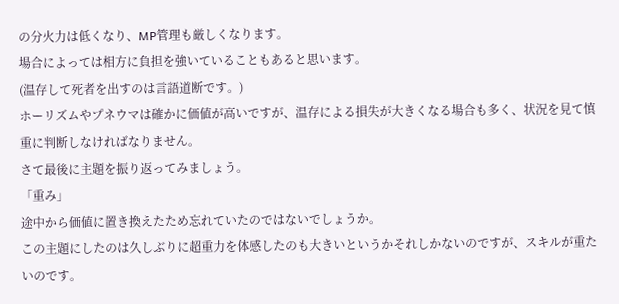の分火力は低くなり、MP管理も厳しくなります。
場合によっては相方に負担を強いていることもあると思います。
(温存して死者を出すのは言語道断です。)
ホーリズムやプネウマは確かに価値が高いですが、温存による損失が大きくなる場合も多く、状況を見て慎重に判断しなければなりません。
さて最後に主題を振り返ってみましょう。
「重み」
途中から価値に置き換えたため忘れていたのではないでしょうか。
この主題にしたのは久しぶりに超重力を体感したのも大きいというかそれしかないのですが、スキルが重たいのです。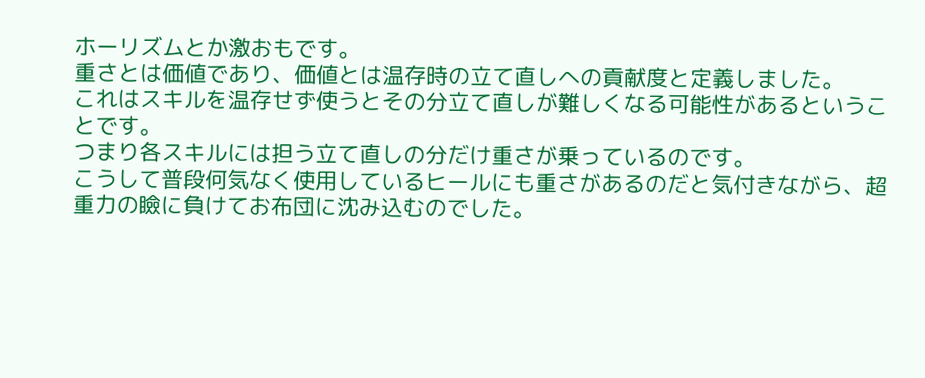ホーリズムとか激おもです。
重さとは価値であり、価値とは温存時の立て直しへの貢献度と定義しました。
これはスキルを温存せず使うとその分立て直しが難しくなる可能性があるということです。
つまり各スキルには担う立て直しの分だけ重さが乗っているのです。
こうして普段何気なく使用しているヒールにも重さがあるのだと気付きながら、超重力の瞼に負けてお布団に沈み込むのでした。